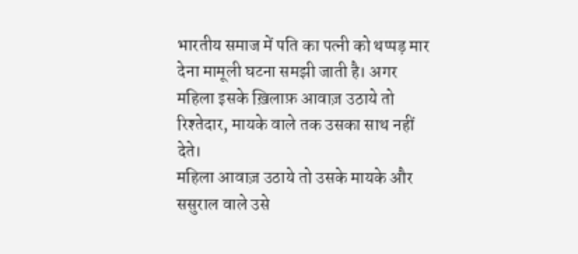भारतीय समाज में पति का पत्नी को थप्पड़ मार देना मामूली घटना समझी जाती है। अगर महिला इसके ख़िलाफ़ आवाज़ उठाये तो रिश्तेदार, मायके वाले तक उसका साथ नहीं देते।
महिला आवाज़ उठाये तो उसके मायके और ससुराल वाले उसे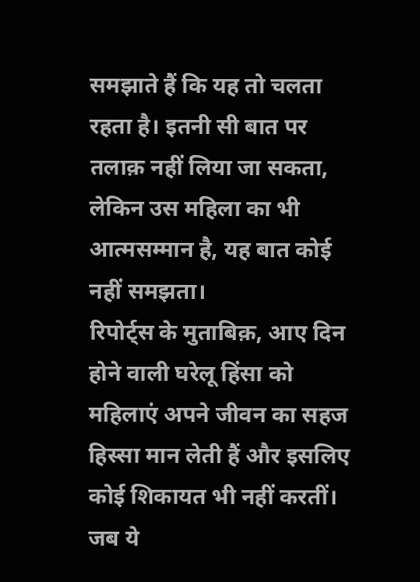समझाते हैं कि यह तो चलता रहता है। इतनी सी बात पर तलाक़ नहीं लिया जा सकता, लेकिन उस महिला का भी आत्मसम्मान है, यह बात कोई नहीं समझता।
रिपोर्ट्स के मुताबिक़, आए दिन होने वाली घरेलू हिंसा को महिलाएं अपने जीवन का सहज हिस्सा मान लेती हैं और इसलिए कोई शिकायत भी नहीं करतीं। जब ये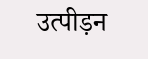उत्पीड़न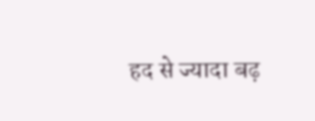हद से ज्यादा बढ़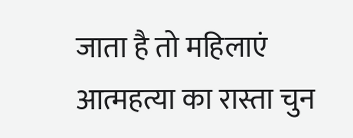जाता है तो महिलाएं आत्महत्या का रास्ता चुन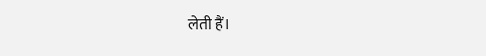लेती हैं।